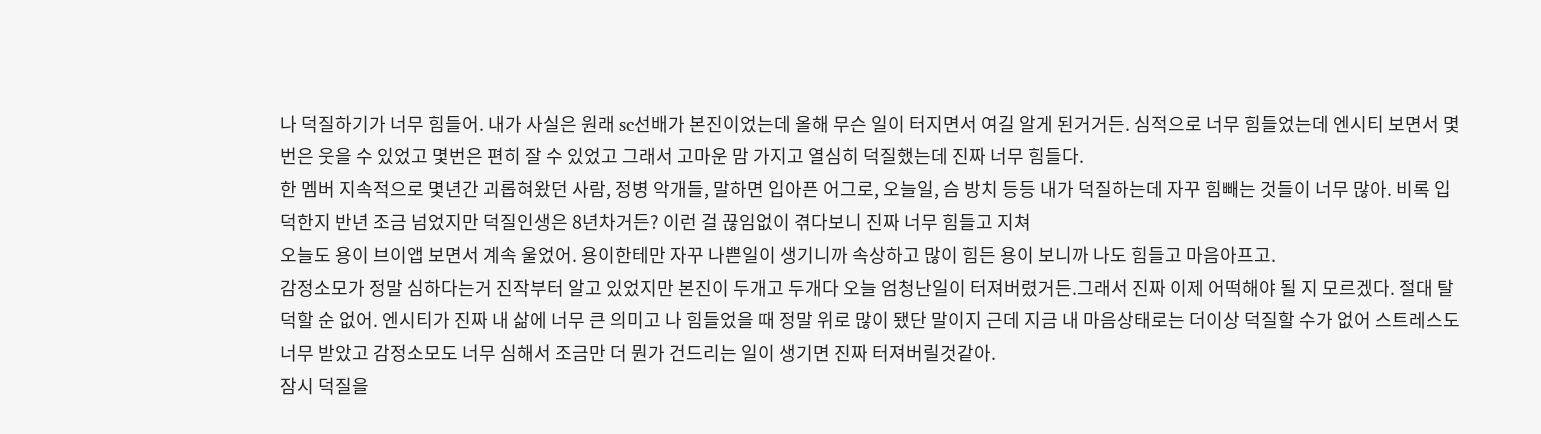나 덕질하기가 너무 힘들어. 내가 사실은 원래 sc선배가 본진이었는데 올해 무슨 일이 터지면서 여길 알게 된거거든. 심적으로 너무 힘들었는데 엔시티 보면서 몇번은 웃을 수 있었고 몇번은 편히 잘 수 있었고 그래서 고마운 맘 가지고 열심히 덕질했는데 진짜 너무 힘들다.
한 멤버 지속적으로 몇년간 괴롭혀왔던 사람, 정병 악개들, 말하면 입아픈 어그로, 오늘일, 슴 방치 등등 내가 덕질하는데 자꾸 힘빼는 것들이 너무 많아. 비록 입덕한지 반년 조금 넘었지만 덕질인생은 8년차거든? 이런 걸 끊임없이 겪다보니 진짜 너무 힘들고 지쳐
오늘도 용이 브이앱 보면서 계속 울었어. 용이한테만 자꾸 나쁜일이 생기니까 속상하고 많이 힘든 용이 보니까 나도 힘들고 마음아프고.
감정소모가 정말 심하다는거 진작부터 알고 있었지만 본진이 두개고 두개다 오늘 엄청난일이 터져버렸거든.그래서 진짜 이제 어떡해야 될 지 모르겠다. 절대 탈덕할 순 없어. 엔시티가 진짜 내 삶에 너무 큰 의미고 나 힘들었을 때 정말 위로 많이 됐단 말이지 근데 지금 내 마음상태로는 더이상 덕질할 수가 없어 스트레스도 너무 받았고 감정소모도 너무 심해서 조금만 더 뭔가 건드리는 일이 생기면 진짜 터져버릴것같아.
잠시 덕질을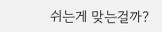쉬는게 맞는걸까?